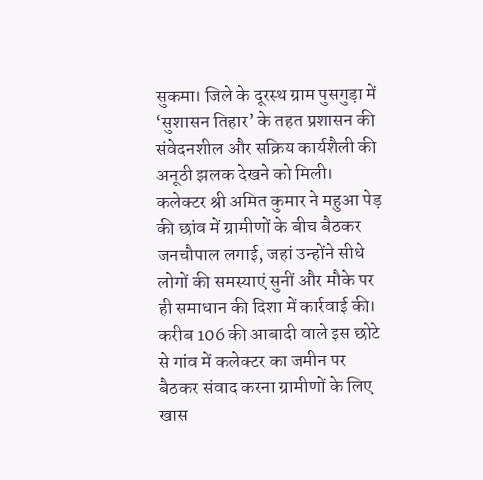सुकमा। जिले के दूरस्थ ग्राम पुसगुड़ा में ‘सुशासन तिहार’ के तहत प्रशासन की संवेदनशील और सक्रिय कार्यशैली की अनूठी झलक देखने को मिली। कलेक्टर श्री अमित कुमार ने महुआ पेड़ की छांव में ग्रामीणों के बीच बैठकर जनचौपाल लगाई, जहां उन्होंने सीधे लोगों की समस्याएं सुनीं और मौके पर ही समाधान की दिशा में कार्रवाई की।
करीब 106 की आबादी वाले इस छोटे से गांव में कलेक्टर का जमीन पर बैठकर संवाद करना ग्रामीणों के लिए खास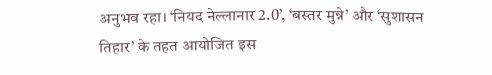अनुभव रहा। ‘नियद नेल्लानार 2.0’, ‘बस्तर मुन्ने’ और ‘सुशासन तिहार’ के तहत आयोजित इस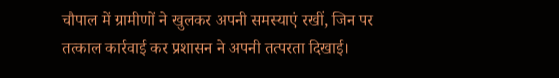चौपाल में ग्रामीणों ने खुलकर अपनी समस्याएं रखीं, जिन पर तत्काल कार्रवाई कर प्रशासन ने अपनी तत्परता दिखाई।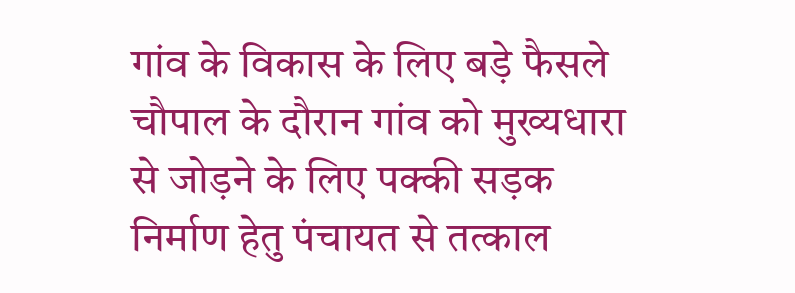गांव के विकास के लिए बड़े फैसले
चौपाल के दौरान गांव को मुख्यधारा से जोड़ने के लिए पक्की सड़क निर्माण हेतु पंचायत से तत्काल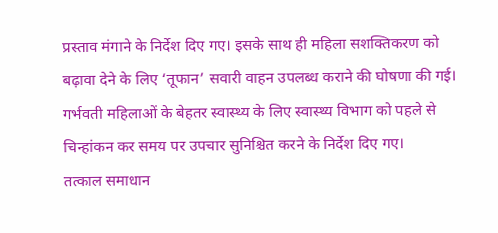प्रस्ताव मंगाने के निर्देश दिए गए। इसके साथ ही महिला सशक्तिकरण को बढ़ावा देने के लिए ‘तूफान’ सवारी वाहन उपलब्ध कराने की घोषणा की गई। गर्भवती महिलाओं के बेहतर स्वास्थ्य के लिए स्वास्थ्य विभाग को पहले से चिन्हांकन कर समय पर उपचार सुनिश्चित करने के निर्देश दिए गए।
तत्काल समाधान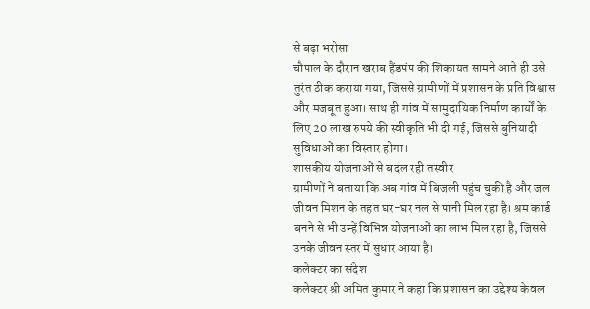से बढ़ा भरोसा
चौपाल के दौरान खराब हैंडपंप की शिकायत सामने आते ही उसे तुरंत ठीक कराया गया, जिससे ग्रामीणों में प्रशासन के प्रति विश्वास और मजबूत हुआ। साथ ही गांव में सामुदायिक निर्माण कार्यों के लिए 20 लाख रुपये की स्वीकृति भी दी गई, जिससे बुनियादी सुविधाओं का विस्तार होगा।
शासकीय योजनाओं से बदल रही तस्वीर
ग्रामीणों ने बताया कि अब गांव में बिजली पहुंच चुकी है और जल जीवन मिशन के तहत घर-घर नल से पानी मिल रहा है। श्रम कार्ड बनने से भी उन्हें विभिन्न योजनाओं का लाभ मिल रहा है, जिससे उनके जीवन स्तर में सुधार आया है।
कलेक्टर का संदेश
कलेक्टर श्री अमित कुमार ने कहा कि प्रशासन का उद्देश्य केवल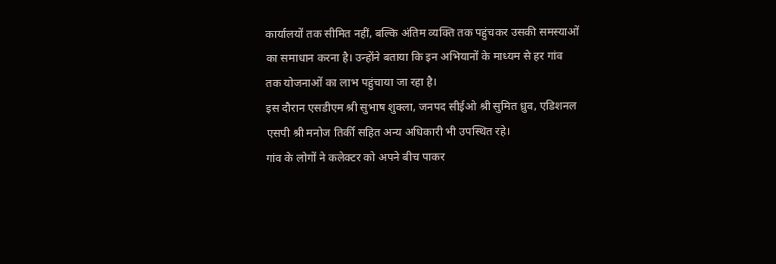कार्यालयों तक सीमित नहीं, बल्कि अंतिम व्यक्ति तक पहुंचकर उसकी समस्याओं का समाधान करना है। उन्होंने बताया कि इन अभियानों के माध्यम से हर गांव तक योजनाओं का लाभ पहुंचाया जा रहा है।
इस दौरान एसडीएम श्री सुभाष शुक्ला, जनपद सीईओ श्री सुमित ध्रुव, एडिशनल एसपी श्री मनोज तिर्की सहित अन्य अधिकारी भी उपस्थित रहे।
गांव के लोगों ने कलेक्टर को अपने बीच पाकर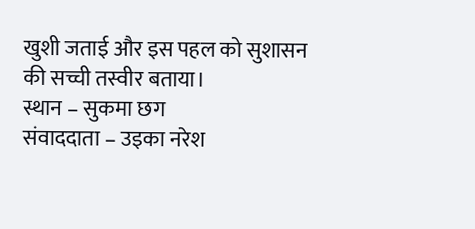खुशी जताई और इस पहल को सुशासन की सच्ची तस्वीर बताया।
स्थान – सुकमा छग
संवाददाता – उइका नरेश